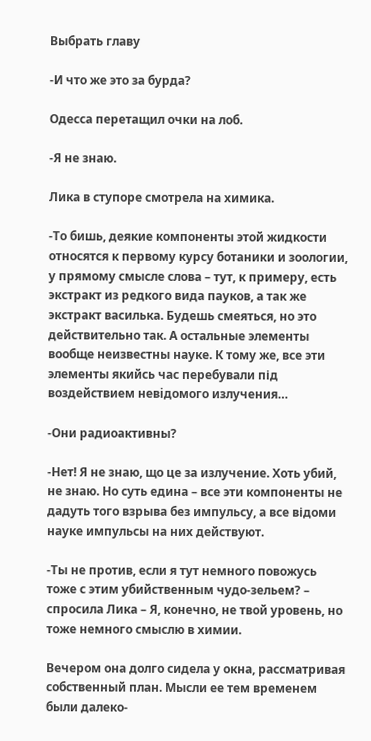Выбрать главу

-И что же это за бурда?

Одесса перетащил очки на лоб.

-Я не знаю.

Лика в ступоре смотрела на химика.

-То бишь, деякие компоненты этой жидкости относятся к первому курсу ботаники и зоологии, у прямому смысле слова – тут, к примеру, есть экстракт из редкого вида пауков, а так же экстракт василька. Будешь смеяться, но это действительно так. А остальные элементы вообще неизвестны науке. К тому же, все эти элементы якийсь час перебували під воздействием невiдомого излучения…

-Они радиоактивны?

-Нет! Я не знаю, що це за излучение. Хоть убий, не знаю. Но суть едина – все эти компоненты не дадуть того взрыва без импульсу, а все відоми науке импульсы на них действуют.

-Ты не против, если я тут немного повожусь тоже с этим убийственным чудо-зельем? – спросила Лика – Я, конечно, не твой уровень, но тоже немного смыслю в химии.

Вечером она долго сидела у окна, рассматривая собственный план. Мысли ее тем временем были далеко-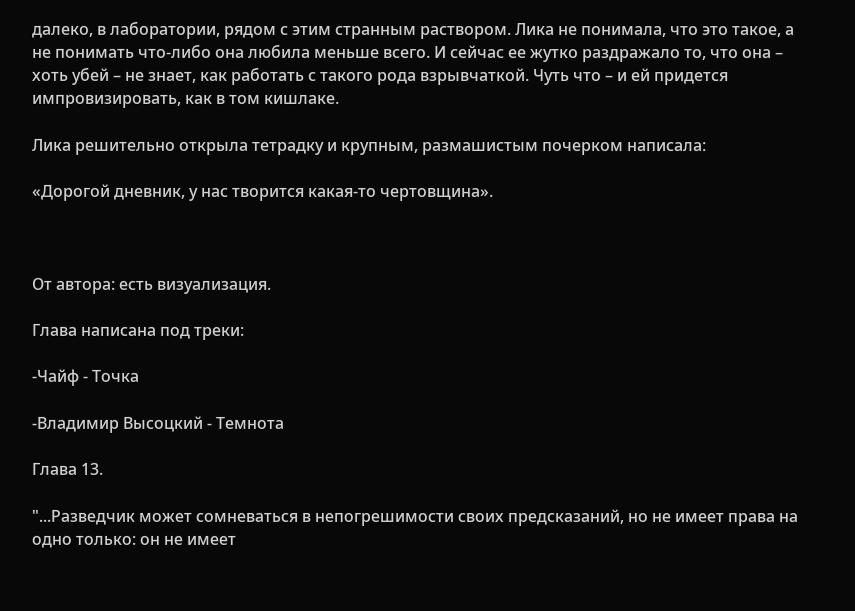далеко, в лаборатории, рядом с этим странным раствором. Лика не понимала, что это такое, а не понимать что-либо она любила меньше всего. И сейчас ее жутко раздражало то, что она – хоть убей – не знает, как работать с такого рода взрывчаткой. Чуть что – и ей придется импровизировать, как в том кишлаке.

Лика решительно открыла тетрадку и крупным, размашистым почерком написала:

«Дорогой дневник, у нас творится какая-то чертовщина».



От автора: есть визуализация.

Глава написана под треки:

-Чайф - Точка

-Владимир Высоцкий - Темнота

Глава 13.

"...Разведчик может сомневаться в непогрешимости своих предсказаний, но не имеет права на одно только: он не имеет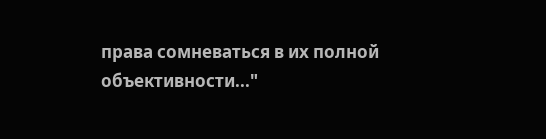права сомневаться в их полной объективности..."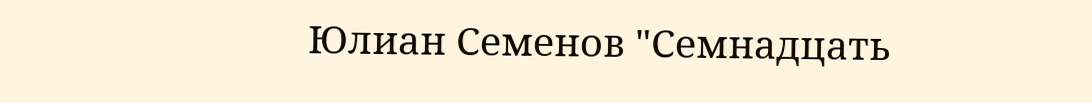Юлиан Семенов "Семнадцать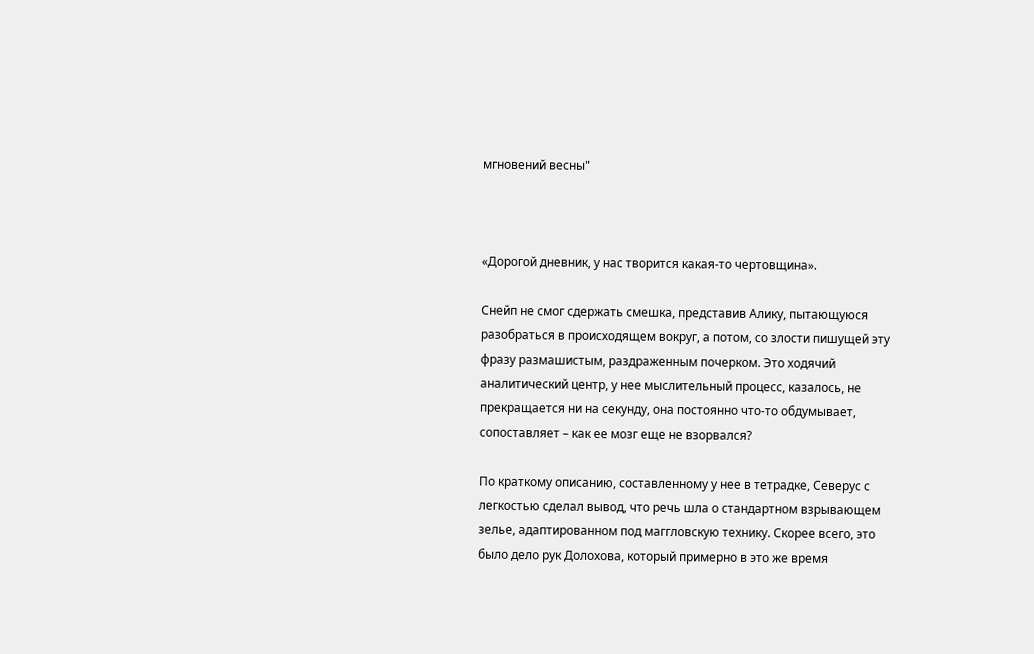мгновений весны"



«Дорогой дневник, у нас творится какая-то чертовщина».

Снейп не смог сдержать смешка, представив Алику, пытающуюся разобраться в происходящем вокруг, а потом, со злости пишущей эту фразу размашистым, раздраженным почерком. Это ходячий аналитический центр, у нее мыслительный процесс, казалось, не прекращается ни на секунду, она постоянно что-то обдумывает, сопоставляет – как ее мозг еще не взорвался?

По краткому описанию, составленному у нее в тетрадке, Северус с легкостью сделал вывод, что речь шла о стандартном взрывающем зелье, адаптированном под маггловскую технику. Скорее всего, это было дело рук Долохова, который примерно в это же время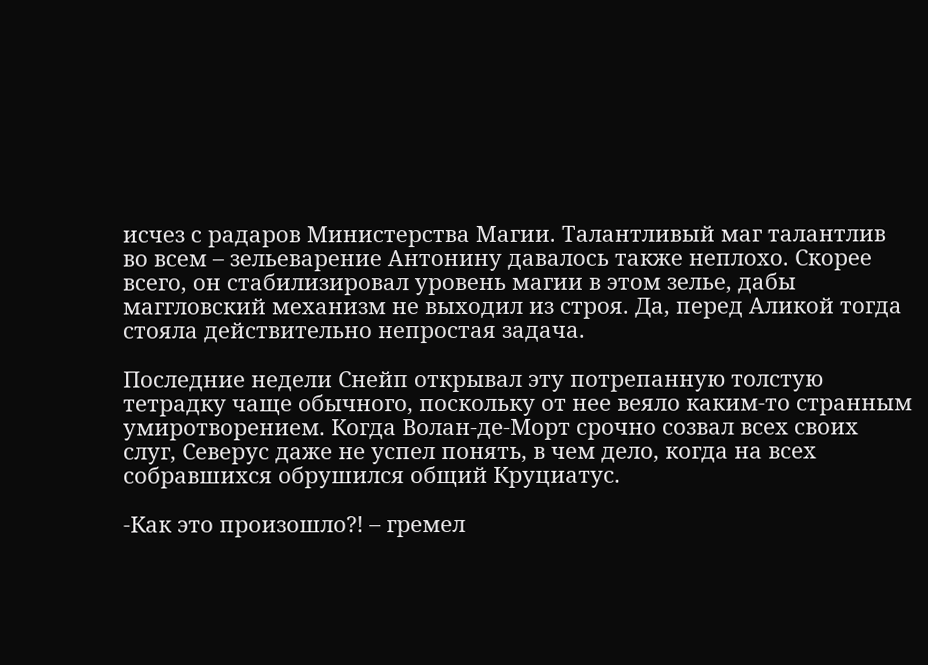исчез с радаров Министерства Магии. Талантливый маг талантлив во всем – зельеварение Антонину давалось также неплохо. Скорее всего, он стабилизировал уровень магии в этом зелье, дабы маггловский механизм не выходил из строя. Да, перед Аликой тогда стояла действительно непростая задача.

Последние недели Снейп открывал эту потрепанную толстую тетрадку чаще обычного, поскольку от нее веяло каким-то странным умиротворением. Когда Волан-де-Морт срочно созвал всех своих слуг, Северус даже не успел понять, в чем дело, когда на всех собравшихся обрушился общий Круциатус.

-Как это произошло?! – гремел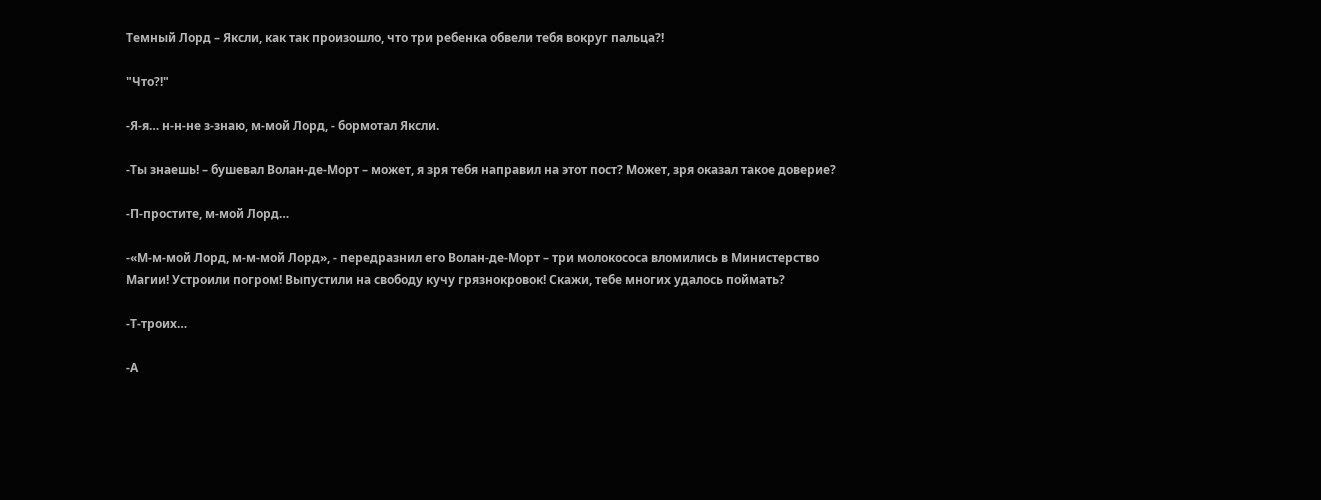Темный Лорд – Яксли, как так произошло, что три ребенка обвели тебя вокруг пальца?!

"Что?!"

-Я-я… н-н-не з-знаю, м-мой Лорд, - бормотал Яксли.

-Ты знаешь! – бушевал Волан-де-Морт – может, я зря тебя направил на этот пост? Может, зря оказал такое доверие?

-П-простите, м-мой Лорд…

-«М-м-мой Лорд, м-м-мой Лорд», - передразнил его Волан-де-Морт – три молокососа вломились в Министерство Магии! Устроили погром! Выпустили на свободу кучу грязнокровок! Скажи, тебе многих удалось поймать?

-Т-троих…

-А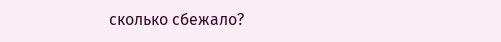сколько сбежало?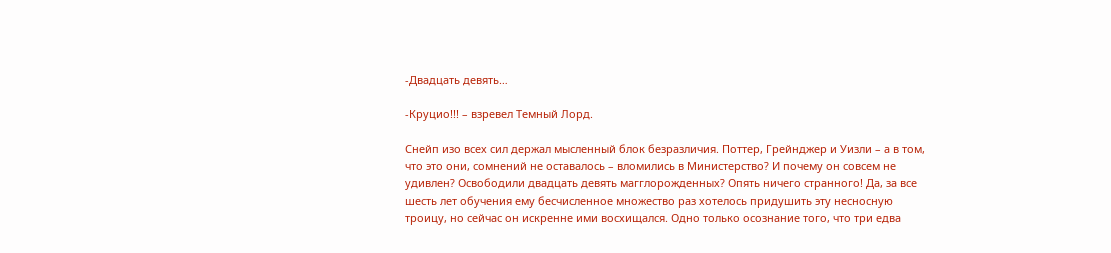-Двадцать девять…

-Круцио!!! – взревел Темный Лорд.

Снейп изо всех сил держал мысленный блок безразличия. Поттер, Грейнджер и Уизли – а в том, что это они, сомнений не оставалось – вломились в Министерство? И почему он совсем не удивлен? Освободили двадцать девять магглорожденных? Опять ничего странного! Да, за все шесть лет обучения ему бесчисленное множество раз хотелось придушить эту несносную троицу, но сейчас он искренне ими восхищался. Одно только осознание того, что три едва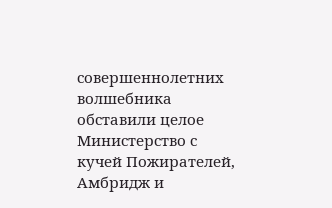совершеннолетних волшебника обставили целое Министерство с кучей Пожирателей, Амбридж и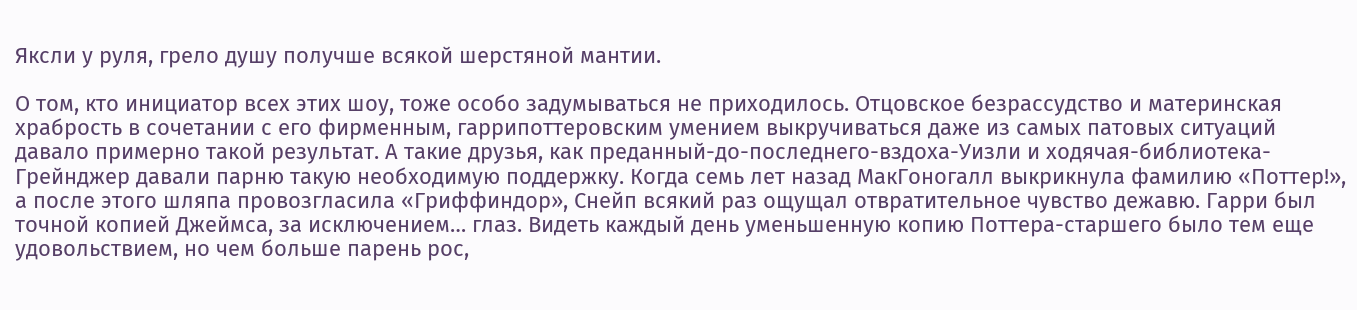Яксли у руля, грело душу получше всякой шерстяной мантии.

О том, кто инициатор всех этих шоу, тоже особо задумываться не приходилось. Отцовское безрассудство и материнская храбрость в сочетании с его фирменным, гаррипоттеровским умением выкручиваться даже из самых патовых ситуаций давало примерно такой результат. А такие друзья, как преданный-до-последнего-вздоха-Уизли и ходячая-библиотека-Грейнджер давали парню такую необходимую поддержку. Когда семь лет назад МакГоногалл выкрикнула фамилию «Поттер!», а после этого шляпа провозгласила «Гриффиндор», Снейп всякий раз ощущал отвратительное чувство дежавю. Гарри был точной копией Джеймса, за исключением… глаз. Видеть каждый день уменьшенную копию Поттера-старшего было тем еще удовольствием, но чем больше парень рос,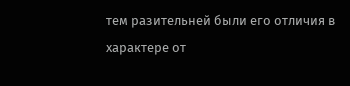тем разительней были его отличия в характере от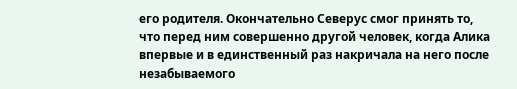его родителя. Окончательно Северус смог принять то, что перед ним совершенно другой человек, когда Алика впервые и в единственный раз накричала на него после незабываемого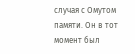случая с Омутом памяти. Он в тот момент был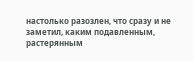настолько разозлен, что сразу и не заметил, каким подавленным, растерянным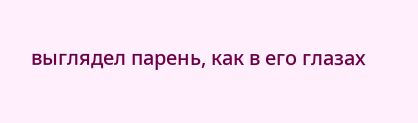выглядел парень, как в его глазах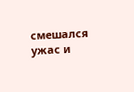смешался ужас и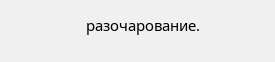разочарование.